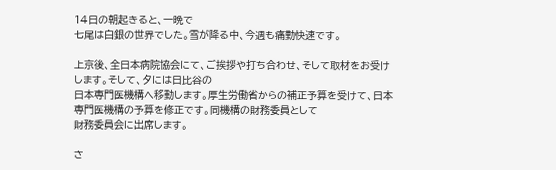14日の朝起きると、一晩で
七尾は白銀の世界でした。雪が降る中、今週も痛勤快速です。

上京後、全日本病院協会にて、ご挨拶や打ち合わせ、そして取材をお受けします。そして、夕には日比谷の
日本専門医機構へ移動します。厚生労働省からの補正予算を受けて、日本専門医機構の予算を修正です。同機構の財務委員として
財務委員会に出席します。

さ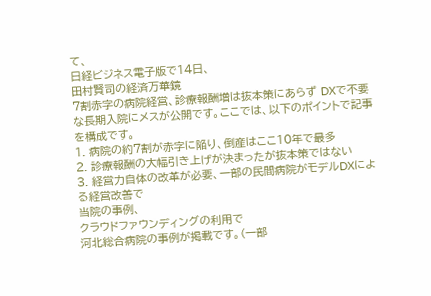て、
日経ビジネス電子版で14日、
田村賢司の経済万華鏡
7割赤字の病院経営、診療報酬増は抜本策にあらず DXで不要な長期入院にメスが公開です。ここでは、以下のポイントで記事を構成です。
1. 病院の約7割が赤字に陥り、倒産はここ10年で最多
2. 診療報酬の大幅引き上げが決まったが抜本策ではない
3. 経営力自体の改革が必要、一部の民間病院がモデルDXによる経営改善で
当院の事例、
クラウドファウンディングの利用で
河北総合病院の事例が掲載です。(一部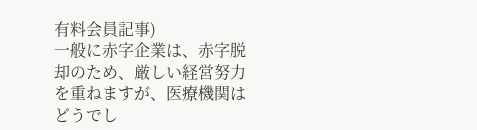有料会員記事)
一般に赤字企業は、赤字脱却のため、厳しい経営努力を重ねますが、医療機関はどうでし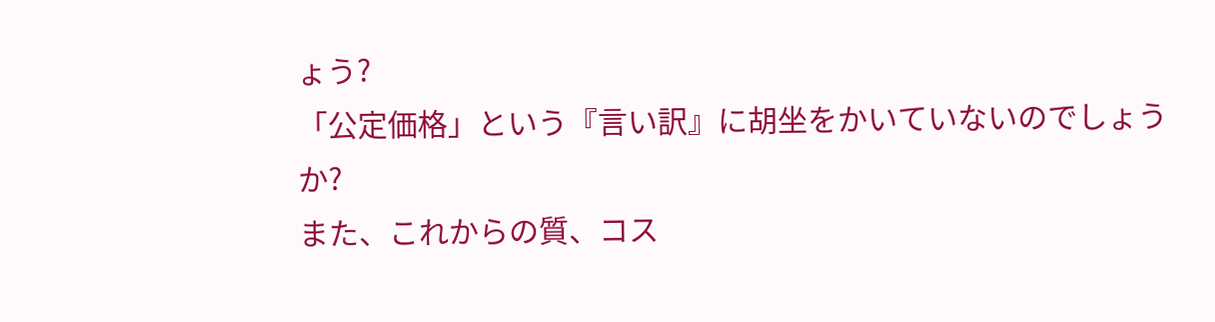ょう?
「公定価格」という『言い訳』に胡坐をかいていないのでしょうか?
また、これからの質、コス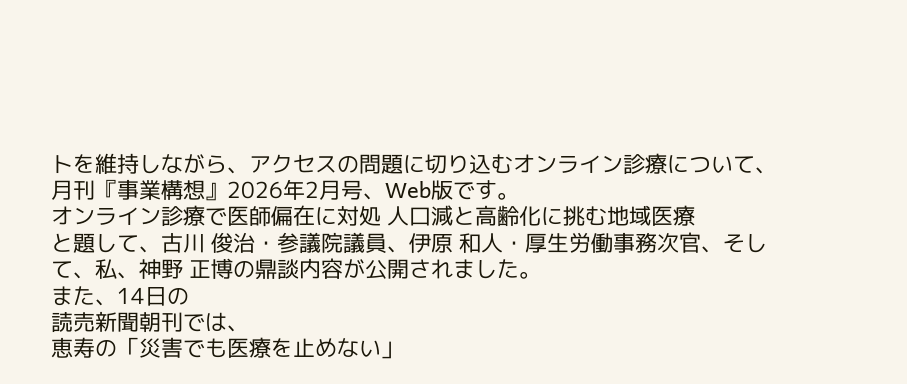トを維持しながら、アクセスの問題に切り込むオンライン診療について、月刊『事業構想』2026年2月号、Web版です。
オンライン診療で医師偏在に対処 人口減と高齢化に挑む地域医療
と題して、古川 俊治・参議院議員、伊原 和人・厚生労働事務次官、そして、私、神野 正博の鼎談内容が公開されました。
また、14日の
読売新聞朝刊では、
恵寿の「災害でも医療を止めない」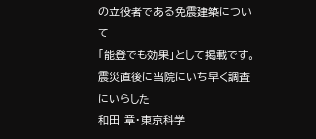の立役者である免震建築について
「能登でも効果」として掲載です。震災直後に当院にいち早く調査にいらした
和田 章・東京科学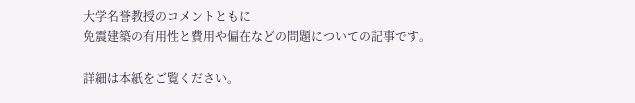大学名誉教授のコメントともに
免震建築の有用性と費用や偏在などの問題についての記事です。

詳細は本紙をご覧ください。